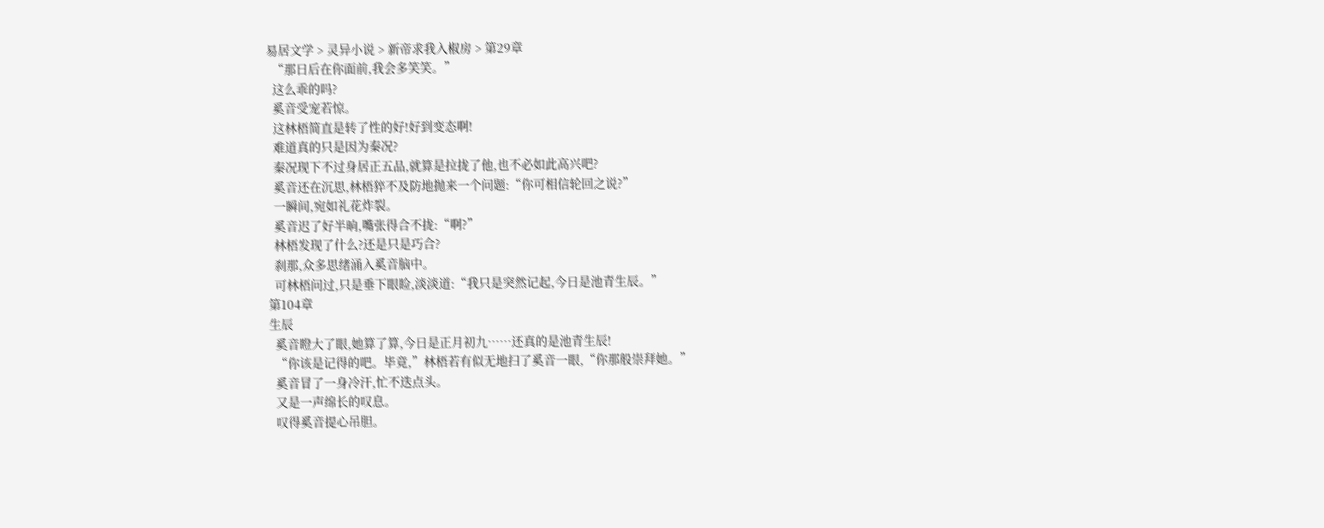易居文学 > 灵异小说 > 新帝求我入椒房 > 第29章
  “那日后在你面前,我会多笑笑。”
  这么乖的吗?
  奚音受宠若惊。
  这林梧简直是转了性的好!好到变态啊!
  难道真的只是因为秦况?
  秦况现下不过身居正五品,就算是拉拢了他,也不必如此高兴吧?
  奚音还在沉思,林梧猝不及防地抛来一个问题:“你可相信轮回之说?”
  一瞬间,宛如礼花炸裂。
  奚音迟了好半晌,嘴张得合不拢:“啊?”
  林梧发现了什么?还是只是巧合?
  刹那,众多思绪涌入奚音脑中。
  可林梧问过,只是垂下眼睑,淡淡道:“我只是突然记起,今日是池青生辰。”
第104章
生辰
  奚音瞪大了眼,她算了算,今日是正月初九……还真的是池青生辰!
  “你该是记得的吧。毕竟,”林梧若有似无地扫了奚音一眼,“你那般崇拜她。”
  奚音冒了一身冷汗,忙不迭点头。
  又是一声绵长的叹息。
  叹得奚音提心吊胆。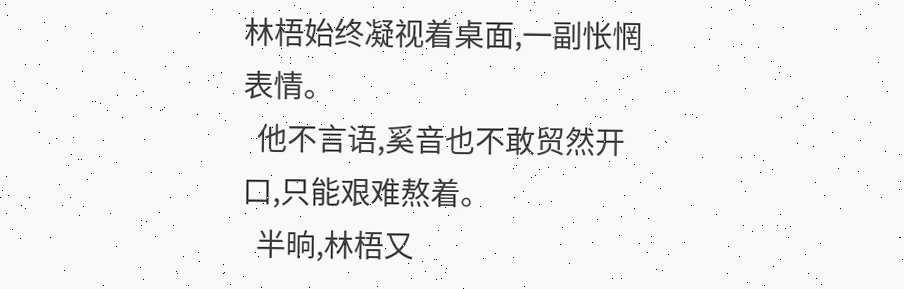林梧始终凝视着桌面,一副怅惘表情。
  他不言语,奚音也不敢贸然开口,只能艰难熬着。
  半晌,林梧又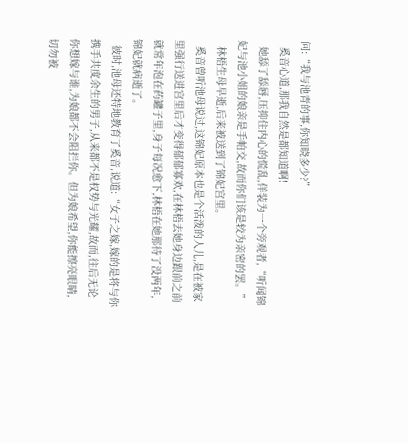问:“我与池青的事,你知晓多少?”
  奚音心道,那我自然是都知道啊!
  她舔了舔唇,压抑住内心的慌乱,佯装为一个旁观者,“听闻锦妃与池小姐的娘亲是手帕交,故而你们该是较为亲密的罢。”
  林梧生母早逝,后来被送到了锦妃宫里。
  奚音曾听池母说过,这锦妃原本也是个活泼的人儿,是在被家里强行送进宫里后才变得郁郁寡欢,在林梧去她身边跟前之前就常年泡在药罐子里,身子每况愈下,林梧在她那待了没两年,锦妃就病逝了。
  彼时,池母还特地教育了奚音,说道:“女子之嫁,嫁的是将与你携手共度余生的男子,从来都不是权势与光耀,故而,往后无论你想嫁与谁,为娘都不会阻拦你。但为娘希望,你能擦亮眼睛,切勿被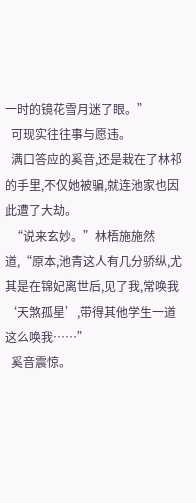一时的镜花雪月迷了眼。”
  可现实往往事与愿违。
  满口答应的奚音,还是栽在了林祁的手里,不仅她被骗,就连池家也因此遭了大劫。
  “说来玄妙。”林梧施施然道,“原本,池青这人有几分骄纵,尤其是在锦妃离世后,见了我,常唤我‘天煞孤星’,带得其他学生一道这么唤我……”
  奚音震惊。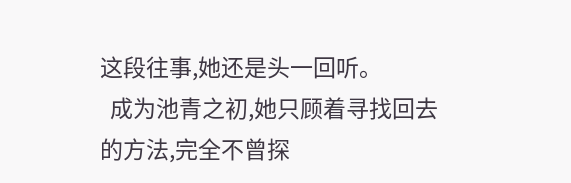这段往事,她还是头一回听。
  成为池青之初,她只顾着寻找回去的方法,完全不曾探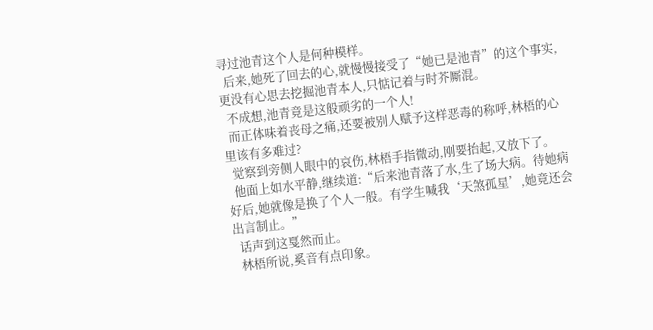寻过池青这个人是何种模样。
  后来,她死了回去的心,就慢慢接受了“她已是池青”的这个事实,更没有心思去挖掘池青本人,只惦记着与时芥厮混。
  不成想,池青竟是这般顽劣的一个人!
  而正体味着丧母之痛,还要被别人赋予这样恶毒的称呼,林梧的心里该有多难过?
  觉察到旁侧人眼中的哀伤,林梧手指微动,刚要抬起,又放下了。
  他面上如水平静,继续道:“后来池青落了水,生了场大病。待她病好后,她就像是换了个人一般。有学生喊我‘天煞孤星’,她竟还会出言制止。”
  话声到这戛然而止。
  林梧所说,奚音有点印象。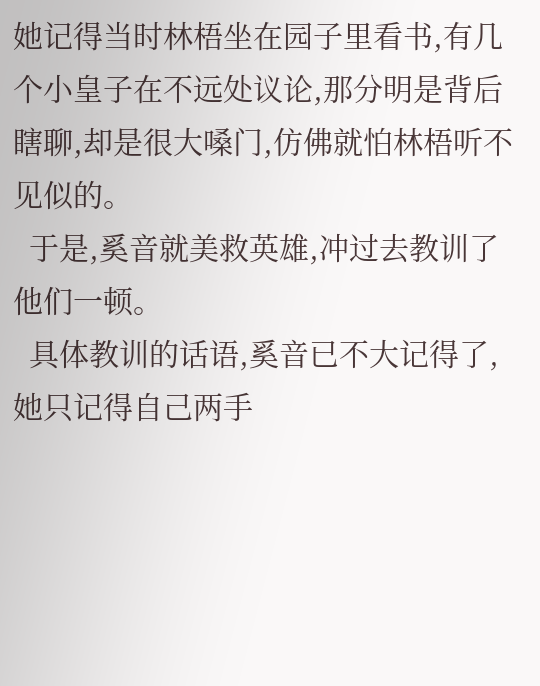她记得当时林梧坐在园子里看书,有几个小皇子在不远处议论,那分明是背后瞎聊,却是很大嗓门,仿佛就怕林梧听不见似的。
  于是,奚音就美救英雄,冲过去教训了他们一顿。
  具体教训的话语,奚音已不大记得了,她只记得自己两手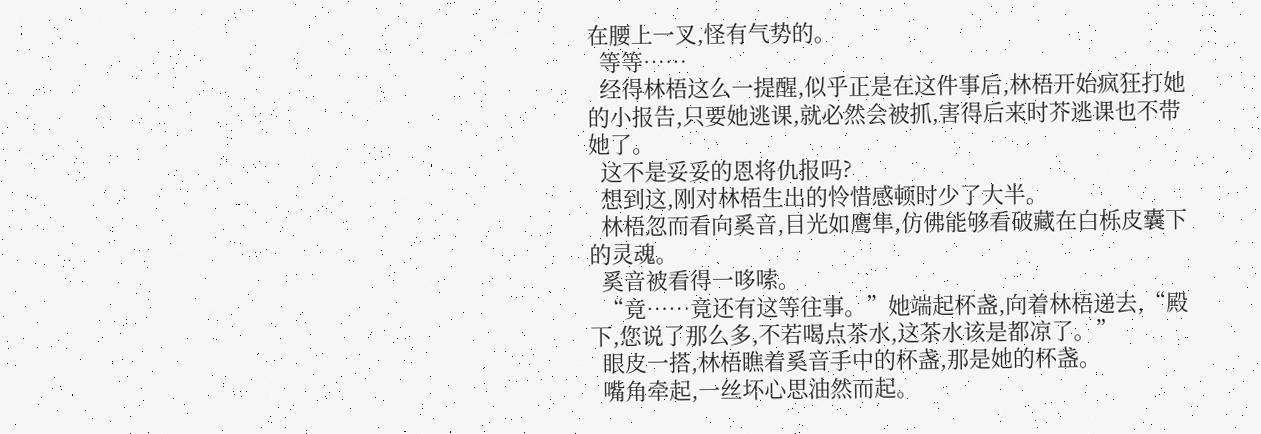在腰上一叉,怪有气势的。
  等等……
  经得林梧这么一提醒,似乎正是在这件事后,林梧开始疯狂打她的小报告,只要她逃课,就必然会被抓,害得后来时芥逃课也不带她了。
  这不是妥妥的恩将仇报吗?
  想到这,刚对林梧生出的怜惜感顿时少了大半。
  林梧忽而看向奚音,目光如鹰隼,仿佛能够看破藏在白栎皮囊下的灵魂。
  奚音被看得一哆嗦。
  “竟……竟还有这等往事。”她端起杯盏,向着林梧递去,“殿下,您说了那么多,不若喝点茶水,这茶水该是都凉了。”
  眼皮一搭,林梧瞧着奚音手中的杯盏,那是她的杯盏。
  嘴角牵起,一丝坏心思油然而起。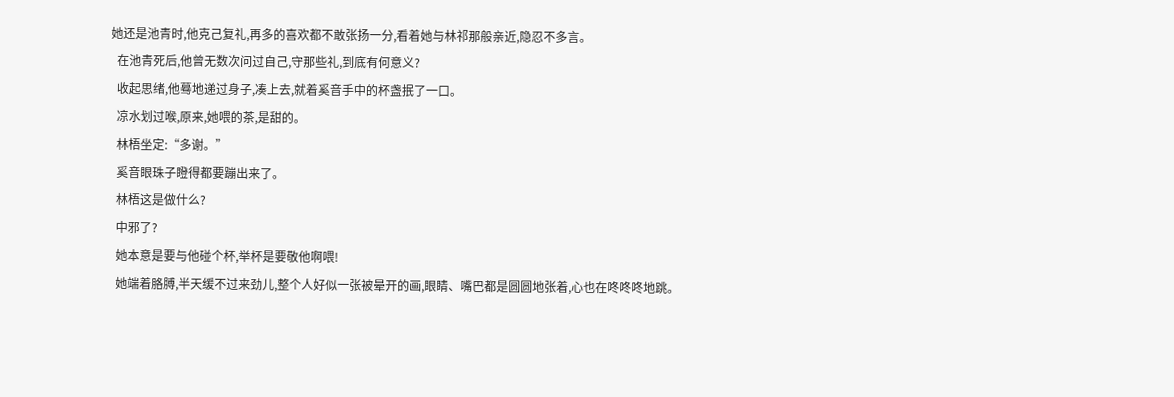她还是池青时,他克己复礼,再多的喜欢都不敢张扬一分,看着她与林祁那般亲近,隐忍不多言。
  在池青死后,他曾无数次问过自己,守那些礼,到底有何意义?
  收起思绪,他蓦地递过身子,凑上去,就着奚音手中的杯盏抿了一口。
  凉水划过喉,原来,她喂的茶,是甜的。
  林梧坐定:“多谢。”
  奚音眼珠子瞪得都要蹦出来了。
  林梧这是做什么?
  中邪了?
  她本意是要与他碰个杯,举杯是要敬他啊喂!
  她端着胳膊,半天缓不过来劲儿,整个人好似一张被晕开的画,眼睛、嘴巴都是圆圆地张着,心也在咚咚咚地跳。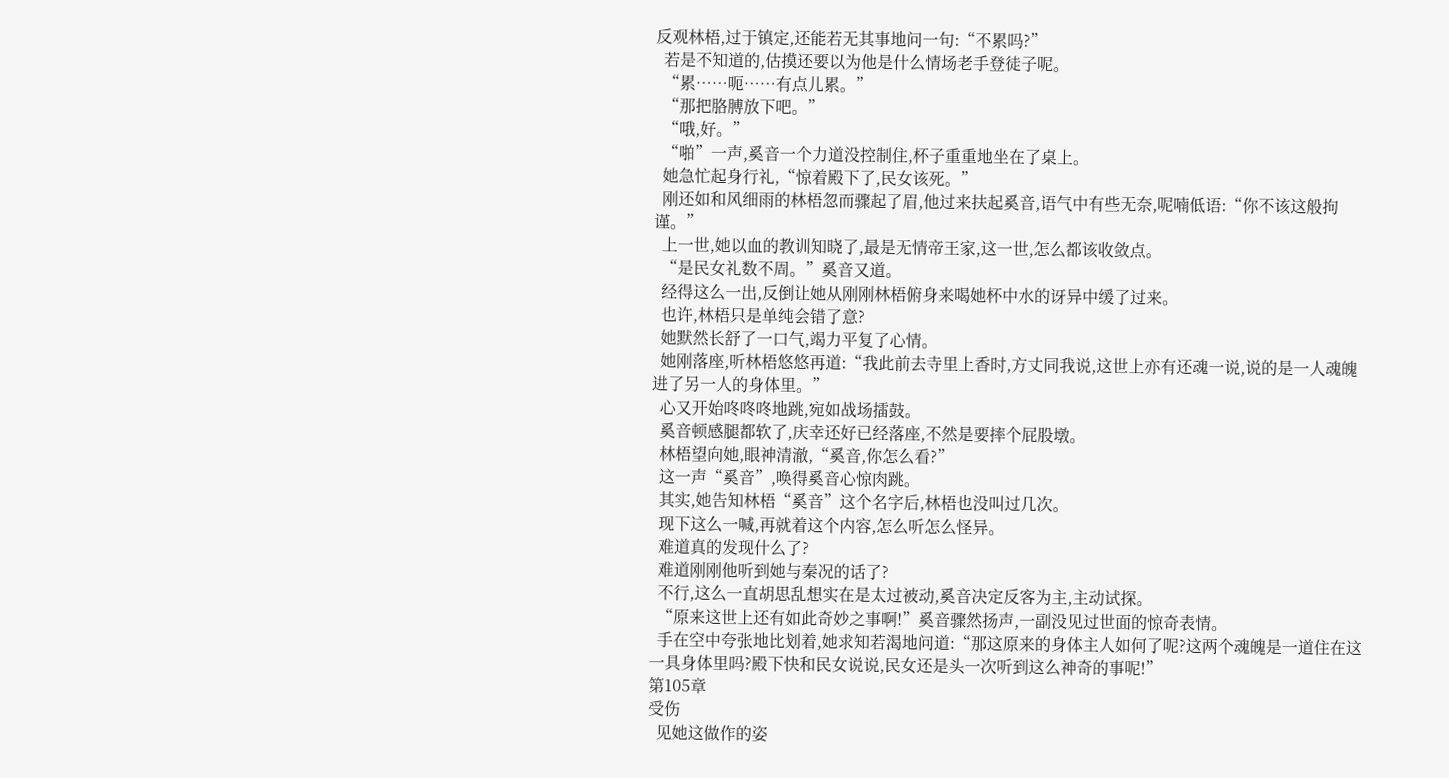反观林梧,过于镇定,还能若无其事地问一句:“不累吗?”
  若是不知道的,估摸还要以为他是什么情场老手登徒子呢。
  “累……呃……有点儿累。”
  “那把胳膊放下吧。”
  “哦,好。”
  “啪”一声,奚音一个力道没控制住,杯子重重地坐在了桌上。
  她急忙起身行礼,“惊着殿下了,民女该死。”
  刚还如和风细雨的林梧忽而骤起了眉,他过来扶起奚音,语气中有些无奈,呢喃低语:“你不该这般拘谨。”
  上一世,她以血的教训知晓了,最是无情帝王家,这一世,怎么都该收敛点。
  “是民女礼数不周。”奚音又道。
  经得这么一出,反倒让她从刚刚林梧俯身来喝她杯中水的讶异中缓了过来。
  也许,林梧只是单纯会错了意?
  她默然长舒了一口气,竭力平复了心情。
  她刚落座,听林梧悠悠再道:“我此前去寺里上香时,方丈同我说,这世上亦有还魂一说,说的是一人魂魄进了另一人的身体里。”
  心又开始咚咚咚地跳,宛如战场擂鼓。
  奚音顿感腿都软了,庆幸还好已经落座,不然是要摔个屁股墩。
  林梧望向她,眼神清澈,“奚音,你怎么看?”
  这一声“奚音”,唤得奚音心惊肉跳。
  其实,她告知林梧“奚音”这个名字后,林梧也没叫过几次。
  现下这么一喊,再就着这个内容,怎么听怎么怪异。
  难道真的发现什么了?
  难道刚刚他听到她与秦况的话了?
  不行,这么一直胡思乱想实在是太过被动,奚音决定反客为主,主动试探。
  “原来这世上还有如此奇妙之事啊!”奚音骤然扬声,一副没见过世面的惊奇表情。
  手在空中夸张地比划着,她求知若渴地问道:“那这原来的身体主人如何了呢?这两个魂魄是一道住在这一具身体里吗?殿下快和民女说说,民女还是头一次听到这么神奇的事呢!”
第105章
受伤
  见她这做作的姿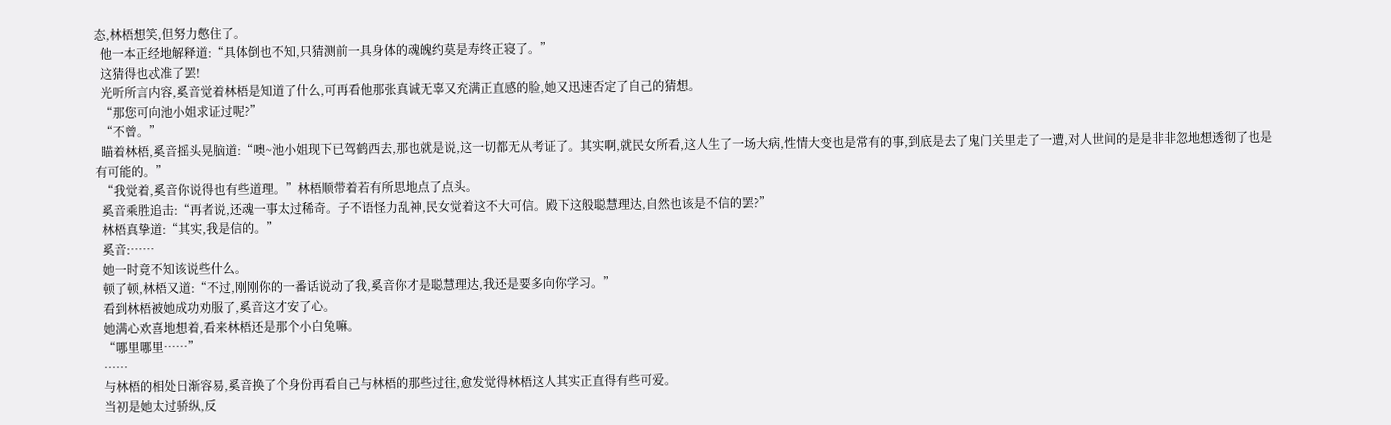态,林梧想笑,但努力憋住了。
  他一本正经地解释道:“具体倒也不知,只猜测前一具身体的魂魄约莫是寿终正寝了。”
  这猜得也忒准了罢!
  光听所言内容,奚音觉着林梧是知道了什么,可再看他那张真诚无辜又充满正直感的脸,她又迅速否定了自己的猜想。
  “那您可向池小姐求证过呢?”
  “不曾。”
  瞄着林梧,奚音摇头晃脑道:“噢~池小姐现下已驾鹤西去,那也就是说,这一切都无从考证了。其实啊,就民女所看,这人生了一场大病,性情大变也是常有的事,到底是去了鬼门关里走了一遭,对人世间的是是非非忽地想透彻了也是有可能的。”
  “我觉着,奚音你说得也有些道理。”林梧顺带着若有所思地点了点头。
  奚音乘胜追击:“再者说,还魂一事太过稀奇。子不语怪力乱神,民女觉着这不大可信。殿下这般聪慧理达,自然也该是不信的罢?”
  林梧真挚道:“其实,我是信的。”
  奚音:……
  她一时竟不知该说些什么。
  顿了顿,林梧又道:“不过,刚刚你的一番话说动了我,奚音你才是聪慧理达,我还是要多向你学习。”
  看到林梧被她成功劝服了,奚音这才安了心。
  她满心欢喜地想着,看来林梧还是那个小白兔嘛。
  “哪里哪里……”
  ……
  与林梧的相处日渐容易,奚音换了个身份再看自己与林梧的那些过往,愈发觉得林梧这人其实正直得有些可爱。
  当初是她太过骄纵,反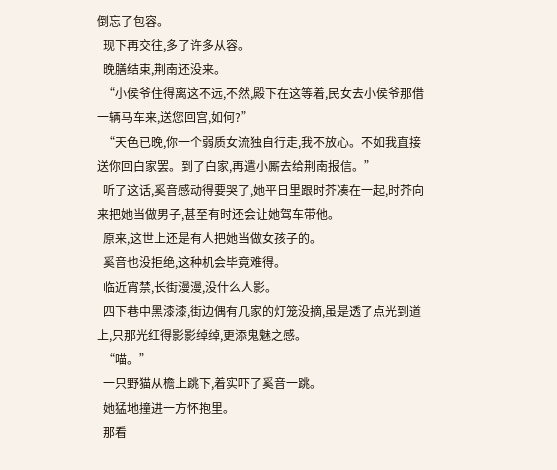倒忘了包容。
  现下再交往,多了许多从容。
  晚膳结束,荆南还没来。
  “小侯爷住得离这不远,不然,殿下在这等着,民女去小侯爷那借一辆马车来,送您回宫,如何?”
  “天色已晚,你一个弱质女流独自行走,我不放心。不如我直接送你回白家罢。到了白家,再遣小厮去给荆南报信。”
  听了这话,奚音感动得要哭了,她平日里跟时芥凑在一起,时芥向来把她当做男子,甚至有时还会让她驾车带他。
  原来,这世上还是有人把她当做女孩子的。
  奚音也没拒绝,这种机会毕竟难得。
  临近宵禁,长街漫漫,没什么人影。
  四下巷中黑漆漆,街边偶有几家的灯笼没摘,虽是透了点光到道上,只那光红得影影绰绰,更添鬼魅之感。
  “喵。”
  一只野猫从檐上跳下,着实吓了奚音一跳。
  她猛地撞进一方怀抱里。
  那看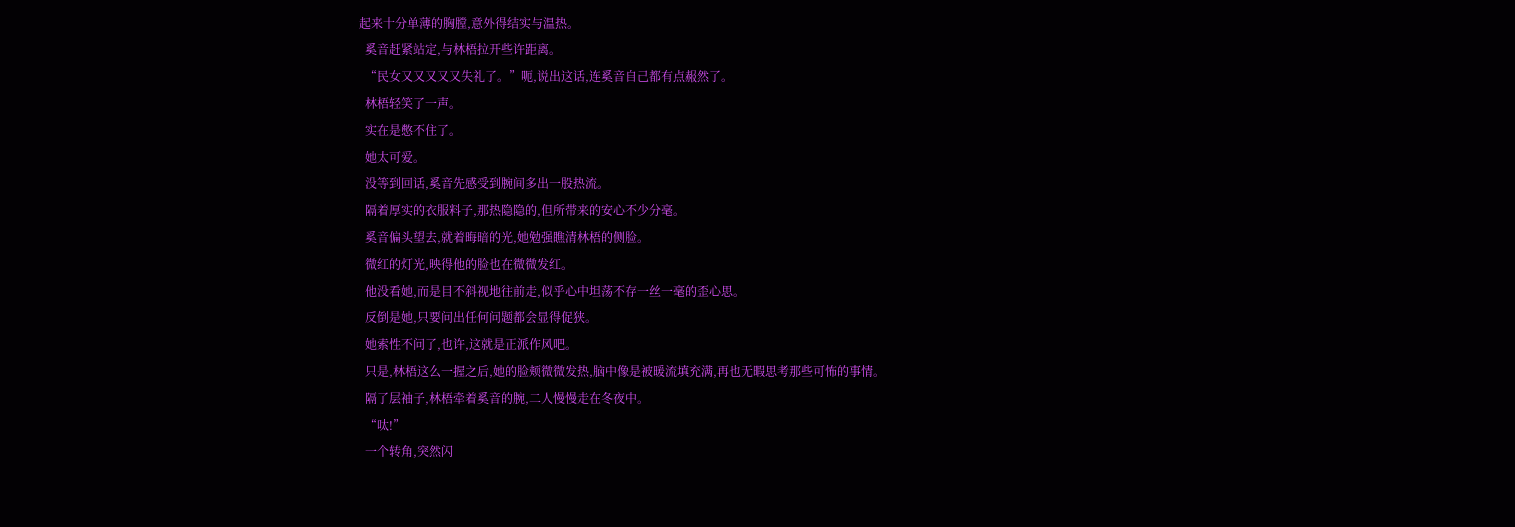起来十分单薄的胸膛,意外得结实与温热。
  奚音赶紧站定,与林梧拉开些许距离。
  “民女又又又又又失礼了。”呃,说出这话,连奚音自己都有点赧然了。
  林梧轻笑了一声。
  实在是憋不住了。
  她太可爱。
  没等到回话,奚音先感受到腕间多出一股热流。
  隔着厚实的衣服料子,那热隐隐的,但所带来的安心不少分毫。
  奚音偏头望去,就着晦暗的光,她勉强瞧清林梧的侧脸。
  微红的灯光,映得他的脸也在微微发红。
  他没看她,而是目不斜视地往前走,似乎心中坦荡不存一丝一毫的歪心思。
  反倒是她,只要问出任何问题都会显得促狭。
  她索性不问了,也许,这就是正派作风吧。
  只是,林梧这么一握之后,她的脸颊微微发热,脑中像是被暖流填充满,再也无暇思考那些可怖的事情。
  隔了层袖子,林梧牵着奚音的腕,二人慢慢走在冬夜中。
  “呔!”
  一个转角,突然闪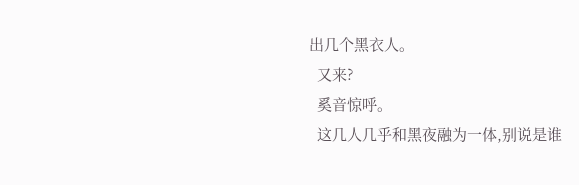出几个黑衣人。
  又来?
  奚音惊呼。
  这几人几乎和黑夜融为一体,别说是谁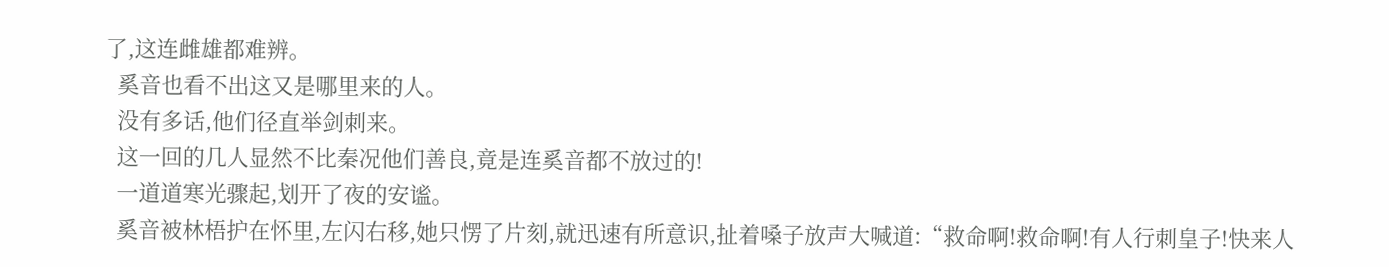了,这连雌雄都难辨。
  奚音也看不出这又是哪里来的人。
  没有多话,他们径直举剑刺来。
  这一回的几人显然不比秦况他们善良,竟是连奚音都不放过的!
  一道道寒光骤起,划开了夜的安谧。
  奚音被林梧护在怀里,左闪右移,她只愣了片刻,就迅速有所意识,扯着嗓子放声大喊道:“救命啊!救命啊!有人行刺皇子!快来人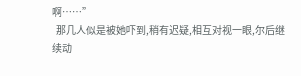啊……”
  那几人似是被她吓到,稍有迟疑,相互对视一眼,尔后继续动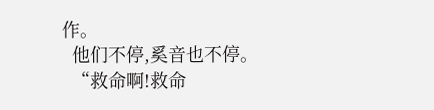作。
  他们不停,奚音也不停。
  “救命啊!救命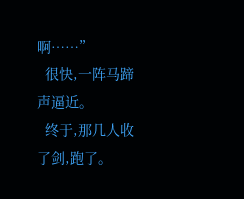啊……”
  很快,一阵马蹄声逼近。
  终于,那几人收了剑,跑了。